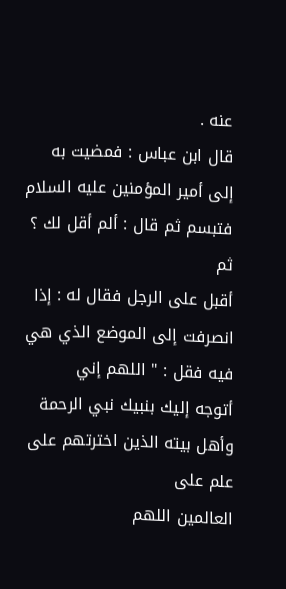عنه .
قال ابن عباس : فمضيت به إلى أمير المؤمنين عليه السلام فتبسم ثم قال : ألم أقل لك ؟ ثم
أقبل على الرجل فقال له : إذا انصرفت إلى الموضع الذي هي فيه فقل : " اللهم إني
أتوجه إليك بنبيك نبي الرحمة وأهل بيته الذين اخترتهم على علم على
العالمين اللهم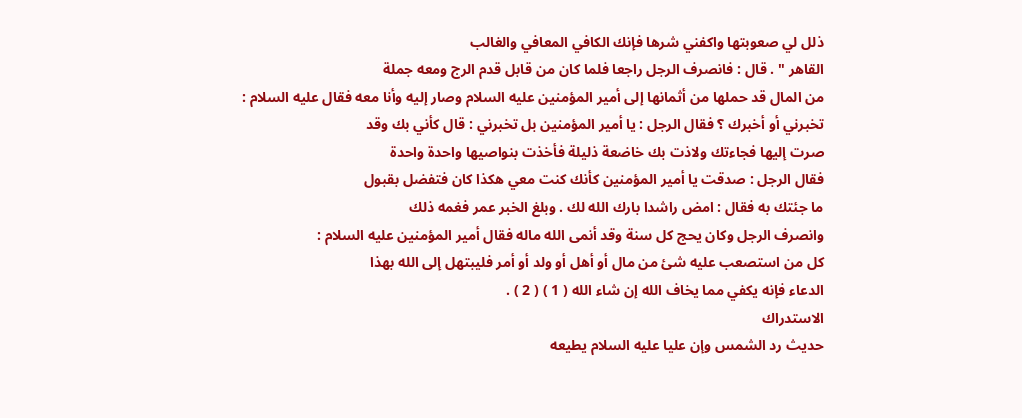ذلل لي صعوبتها واكفني شرها فإنك الكافي المعافي والغالب
القاهر " . قال : فانصرف الرجل راجعا فلما كان من قابل قدم الرج ومعه جملة
من المال قد حملها من أثمانها إلى أمير المؤمنين عليه السلام وصار إليه وأنا معه فقال عليه السلام :
تخبرني أو أخبرك ؟ فقال الرجل : يا أمير المؤمنين بل تخبرني : قال كأني بك وقد
صرت إليها فجاءتك ولاذت بك خاضعة ذليلة فأخذت بنواصيها واحدة واحدة
فقال الرجل : صدقت يا أمير المؤمنين كأنك كنت معي هكذا كان فتفضل بقبول
ما جئتك به فقال : امض راشدا بارك الله لك . وبلغ الخبر عمر فغمه ذلك
وانصرف الرجل وكان يحج كل سنة وقد أنمى الله ماله فقال أمير المؤمنين عليه السلام :
كل من استصعب عليه شئ من مال أو أهل أو ولد أو أمر فليبتهل إلى الله بهذا
الدعاء فإنه يكفي مما يخاف الله إن شاء الله ( 1 ) ( 2 ) .
الاستدراك
حديث رد الشمس وإن عليا عليه السلام يطيعه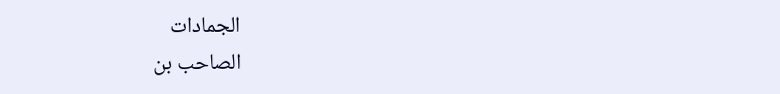الجمادات
الصاحب بن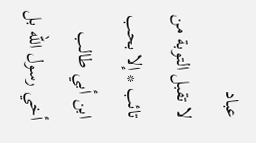عباد
لا تقبل التوبة من تائب * إلا بحب ابن أبي طالب
أخي رسول الله بل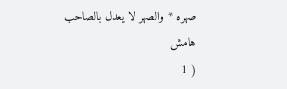صهره * والصهر لا يعدل بالصاحب
هامش
( 1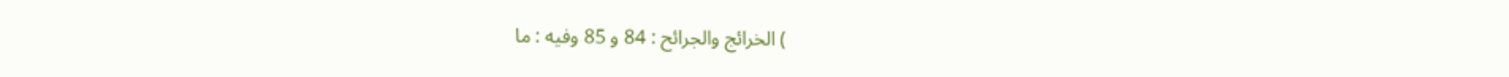) الخرائج والجرائح : 84 و 85 وفيه : ما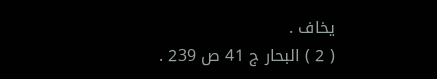يخاف .
( 2 ) البحار ج 41 ص 239 .